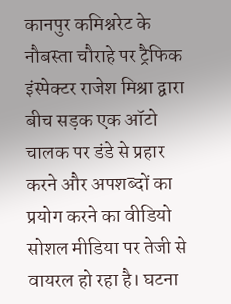कानपुर कमिश्नरेट के नौबस्ता चौराहे पर ट्रैफिक इंस्पेक्टर राजेश मिश्रा द्वारा बीच सड़क एक ऑटो चालक पर डंडे से प्रहार करने और अपशब्दों का प्रयोग करने का वीडियो सोशल मीडिया पर तेजी से वायरल हो रहा है। घटना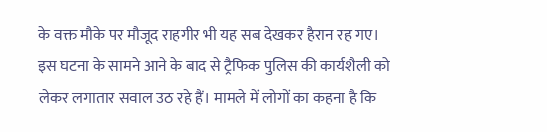के वक्त मौके पर मौजूद राहगीर भी यह सब देखकर हैरान रह गए। इस घटना के सामने आने के बाद से ट्रैफिक पुलिस की कार्यशैली को लेकर लगातार सवाल उठ रहे हैं। मामले में लोगों का कहना है कि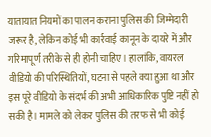यातायात नियमों का पालन कराना पुलिस की जिम्मेदारी जरूर है, लेकिन कोई भी कार्रवाई कानून के दायरे में और गरिमापूर्ण तरीके से ही होनी चाहिए। हालांकि, वायरल वीडियो की परिस्थितियों, घटना से पहले क्या हुआ था और इस पूरे वीडियो के संदर्भ की अभी आधिकारिक पुष्टि नहीं हो सकी है। मामले को लेकर पुलिस की तरफ से भी कोई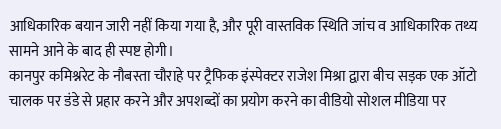आधिकारिक बयान जारी नहीं किया गया है, और पूरी वास्तविक स्थिति जांच व आधिकारिक तथ्य सामने आने के बाद ही स्पष्ट होगी।
कानपुर कमिश्नरेट के नौबस्ता चौराहे पर ट्रैफिक इंस्पेक्टर राजेश मिश्रा द्वारा बीच सड़क एक ऑटो चालक पर डंडे से प्रहार करने और अपशब्दों का प्रयोग करने का वीडियो सोशल मीडिया पर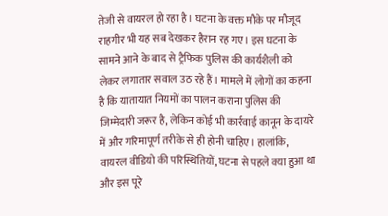तेजी से वायरल हो रहा है। घटना के वक्त मौके पर मौजूद राहगीर भी यह सब देखकर हैरान रह गए। इस घटना के सामने आने के बाद से ट्रैफिक पुलिस की कार्यशैली को लेकर लगातार सवाल उठ रहे हैं। मामले में लोगों का कहना है कि यातायात नियमों का पालन कराना पुलिस की जिम्मेदारी जरूर है, लेकिन कोई भी कार्रवाई कानून के दायरे में और गरिमापूर्ण तरीके से ही होनी चाहिए। हालांकि, वायरल वीडियो की परिस्थितियों, घटना से पहले क्या हुआ था और इस पूरे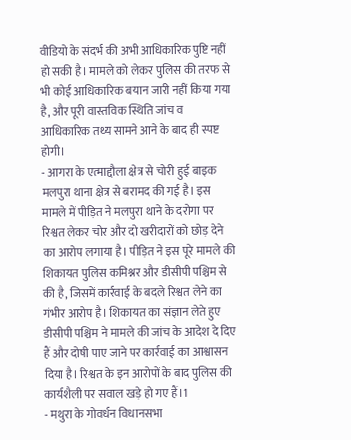वीडियो के संदर्भ की अभी आधिकारिक पुष्टि नहीं हो सकी है। मामले को लेकर पुलिस की तरफ से भी कोई आधिकारिक बयान जारी नहीं किया गया है, और पूरी वास्तविक स्थिति जांच व आधिकारिक तथ्य सामने आने के बाद ही स्पष्ट होगी।
- आगरा के एत्माद्दौला क्षेत्र से चोरी हुई बाइक मलपुरा थाना क्षेत्र से बरामद की गई है। इस मामले में पीड़ित ने मलपुरा थाने के दरोगा पर रिश्वत लेकर चोर और दो खरीदारों को छोड़ देने का आरोप लगाया है। पीड़ित ने इस पूरे मामले की शिकायत पुलिस कमिश्नर और डीसीपी पश्चिम से की है, जिसमें कार्रवाई के बदले रिश्वत लेने का गंभीर आरोप है। शिकायत का संज्ञान लेते हुए डीसीपी पश्चिम ने मामले की जांच के आदेश दे दिए हैं और दोषी पाए जाने पर कार्रवाई का आश्वासन दिया है। रिश्वत के इन आरोपों के बाद पुलिस की कार्यशैली पर सवाल खड़े हो गए हैं।1
- मथुरा के गोवर्धन विधानसभा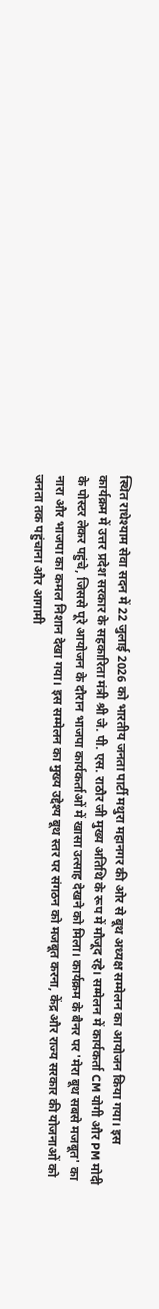स्थित राधेश्याम सेवा सदन में 22 जुलाई 2026 को भारतीय जनता पार्टी मथुरा महानगर की ओर से बूथ अध्यक्ष सम्मेलन का आयोजन किया गया। इस कार्यक्रम में उत्तर प्रदेश सरकार के सहकारिता मंत्री श्री जे. पी. एस. राठौर जी मुख्य अतिथि के रूप में मौजूद रहे। सम्मेलन में कार्यकर्ता CM योगी और PM मोदी के पोस्टर लेकर पहुंचे, जिससे पूरे आयोजन के दौरान भाजपा कार्यकर्ताओं में खासा उत्साह देखने को मिला। कार्यक्रम के बैनर पर 'मेरा बूथ सबसे मजबूत' का नारा और भाजपा का कमल निशान देखा गया। इस सम्मेलन का मुख्य उद्देश्य बूथ स्तर पर संगठन को मजबूत करना, केंद्र और राज्य सरकार की योजनाओं को जनता तक पहुंचाना और आगामी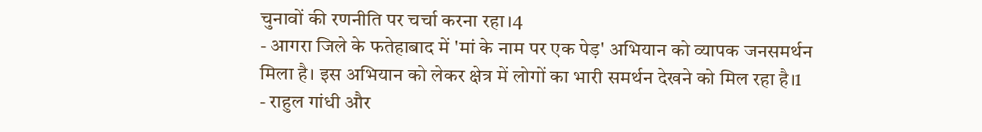चुनावों की रणनीति पर चर्चा करना रहा।4
- आगरा जिले के फतेहाबाद में 'मां के नाम पर एक पेड़' अभियान को व्यापक जनसमर्थन मिला है। इस अभियान को लेकर क्षेत्र में लोगों का भारी समर्थन देखने को मिल रहा है।1
- राहुल गांधी और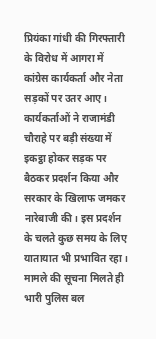प्रियंका गांधी की गिरफ्तारी के विरोध में आगरा में कांग्रेस कार्यकर्ता और नेता सड़कों पर उतर आए। कार्यकर्ताओं ने राजामंडी चौराहे पर बड़ी संख्या में इकट्ठा होकर सड़क पर बैठकर प्रदर्शन किया और सरकार के खिलाफ जमकर नारेबाजी की। इस प्रदर्शन के चलते कुछ समय के लिए यातायात भी प्रभावित रहा। मामले की सूचना मिलते ही भारी पुलिस बल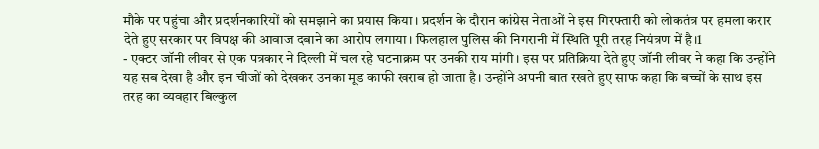मौके पर पहुंचा और प्रदर्शनकारियों को समझाने का प्रयास किया। प्रदर्शन के दौरान कांग्रेस नेताओं ने इस गिरफ्तारी को लोकतंत्र पर हमला करार देते हुए सरकार पर विपक्ष की आवाज दबाने का आरोप लगाया। फिलहाल पुलिस की निगरानी में स्थिति पूरी तरह नियंत्रण में है।1
- एक्टर जॉनी लीवर से एक पत्रकार ने दिल्ली में चल रहे घटनाक्रम पर उनकी राय मांगी। इस पर प्रतिक्रिया देते हुए जॉनी लीवर ने कहा कि उन्होंने यह सब देखा है और इन चीजों को देखकर उनका मूड काफी खराब हो जाता है। उन्होंने अपनी बात रखते हुए साफ कहा कि बच्चों के साथ इस तरह का व्यवहार बिल्कुल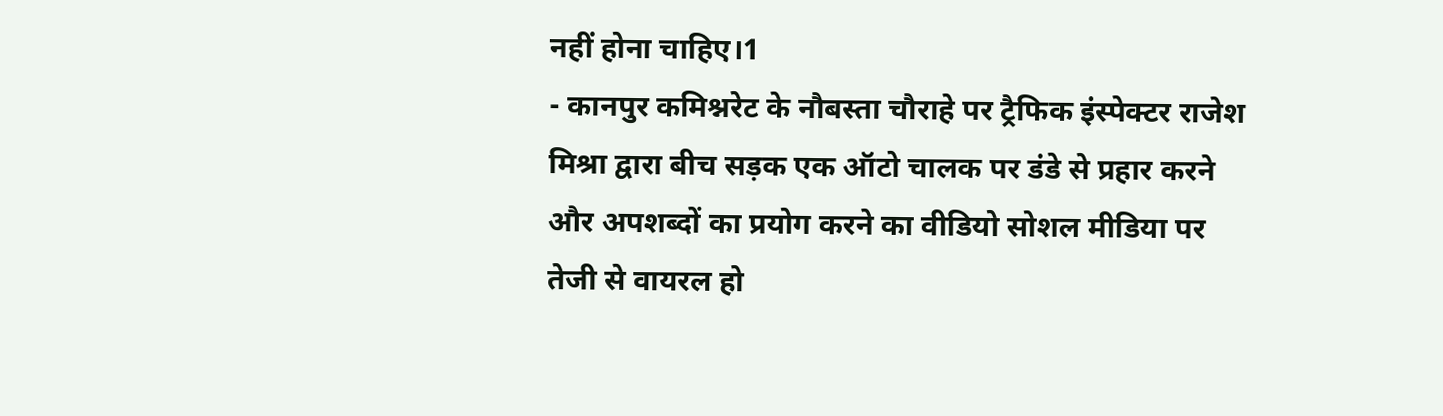नहीं होना चाहिए।1
- कानपुर कमिश्नरेट के नौबस्ता चौराहे पर ट्रैफिक इंस्पेक्टर राजेश मिश्रा द्वारा बीच सड़क एक ऑटो चालक पर डंडे से प्रहार करने और अपशब्दों का प्रयोग करने का वीडियो सोशल मीडिया पर तेजी से वायरल हो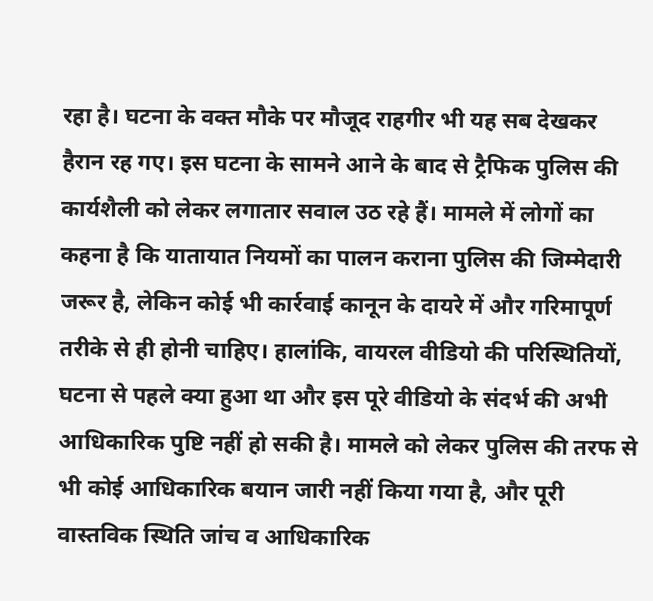रहा है। घटना के वक्त मौके पर मौजूद राहगीर भी यह सब देखकर हैरान रह गए। इस घटना के सामने आने के बाद से ट्रैफिक पुलिस की कार्यशैली को लेकर लगातार सवाल उठ रहे हैं। मामले में लोगों का कहना है कि यातायात नियमों का पालन कराना पुलिस की जिम्मेदारी जरूर है, लेकिन कोई भी कार्रवाई कानून के दायरे में और गरिमापूर्ण तरीके से ही होनी चाहिए। हालांकि, वायरल वीडियो की परिस्थितियों, घटना से पहले क्या हुआ था और इस पूरे वीडियो के संदर्भ की अभी आधिकारिक पुष्टि नहीं हो सकी है। मामले को लेकर पुलिस की तरफ से भी कोई आधिकारिक बयान जारी नहीं किया गया है, और पूरी वास्तविक स्थिति जांच व आधिकारिक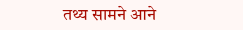तथ्य सामने आने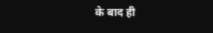के बाद ही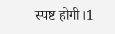स्पष्ट होगी।1